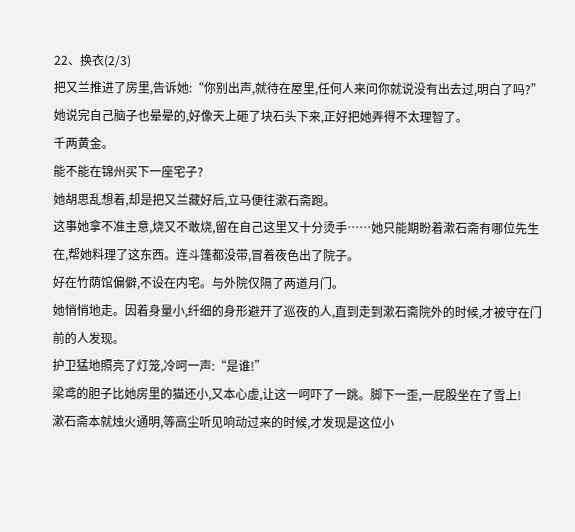22、换衣(2/3)
把又兰推进了房里,告诉她:“你别出声,就待在屋里,任何人来问你就说没有出去过,明白了吗?”她说完自己脑子也晕晕的,好像天上砸了块石头下来,正好把她弄得不太理智了。
千两黄金。
能不能在锦州买下一座宅子?
她胡思乱想着,却是把又兰藏好后,立马便往漱石斋跑。
这事她拿不准主意,烧又不敢烧,留在自己这里又十分烫手……她只能期盼着漱石斋有哪位先生在,帮她料理了这东西。连斗篷都没带,冒着夜色出了院子。
好在竹荫馆偏僻,不设在内宅。与外院仅隔了两道月门。
她悄悄地走。因着身量小,纤细的身形避开了巡夜的人,直到走到漱石斋院外的时候,才被守在门前的人发现。
护卫猛地照亮了灯笼,冷呵一声:“是谁!”
梁鸢的胆子比她房里的猫还小,又本心虚,让这一呵吓了一跳。脚下一歪,一屁股坐在了雪上!
漱石斋本就烛火通明,等高尘听见响动过来的时候,才发现是这位小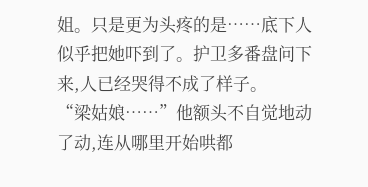姐。只是更为头疼的是……底下人似乎把她吓到了。护卫多番盘问下来,人已经哭得不成了样子。
“梁姑娘……”他额头不自觉地动了动,连从哪里开始哄都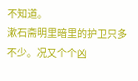不知道。
漱石斋明里暗里的护卫只多不少。况又个个凶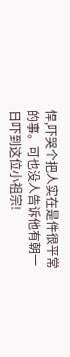悍,吓哭个把人实在是件很平常的事。可也没人告诉他有朝一日吓到这位小祖宗!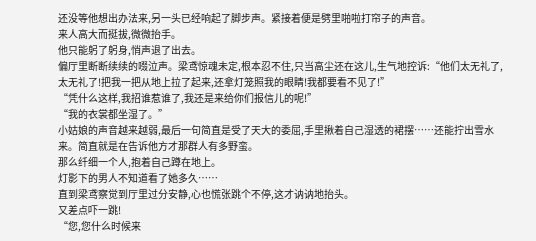还没等他想出办法来,另一头已经响起了脚步声。紧接着便是劈里啪啦打帘子的声音。
来人高大而挺拔,微微抬手。
他只能躬了躬身,悄声退了出去。
偏厅里断断续续的啜泣声。梁鸢惊魂未定,根本忍不住,只当高尘还在这儿,生气地控诉:“他们太无礼了,太无礼了!把我一把从地上拉了起来,还拿灯笼照我的眼睛!我都要看不见了!”
“凭什么这样,我招谁惹谁了,我还是来给你们报信儿的呢!”
“我的衣裳都坐湿了。”
小姑娘的声音越来越弱,最后一句简直是受了天大的委屈,手里揪着自己湿透的裙摆……还能拧出雪水来。简直就是在告诉他方才那群人有多野蛮。
那么纤细一个人,抱着自己蹲在地上。
灯影下的男人不知道看了她多久……
直到梁鸢察觉到厅里过分安静,心也慌张跳个不停,这才讷讷地抬头。
又差点吓一跳!
“您,您什么时候来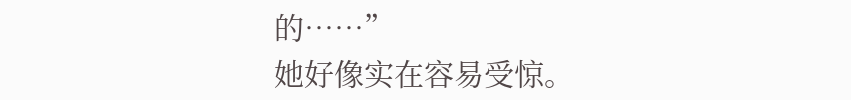的……”
她好像实在容易受惊。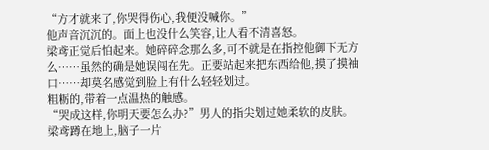“方才就来了,你哭得伤心,我便没喊你。”
他声音沉沉的。面上也没什么笑容,让人看不清喜怒。
梁鸢正觉后怕起来。她碎碎念那么多,可不就是在指控他御下无方么……虽然的确是她误闯在先。正要站起来把东西给他,摸了摸袖口……却莫名感觉到脸上有什么轻轻划过。
粗粝的,带着一点温热的触感。
“哭成这样,你明天要怎么办?”男人的指尖划过她柔软的皮肤。
梁鸢蹲在地上,脑子一片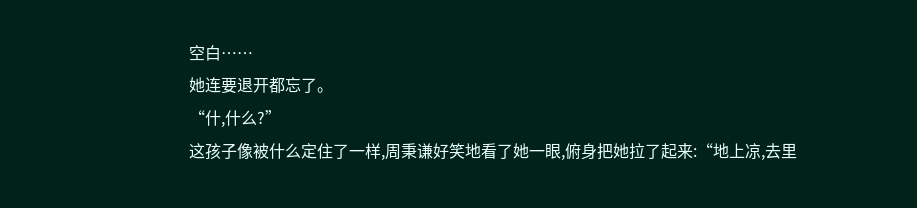空白……
她连要退开都忘了。
“什,什么?”
这孩子像被什么定住了一样,周秉谦好笑地看了她一眼,俯身把她拉了起来:“地上凉,去里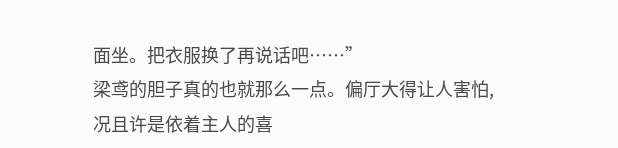面坐。把衣服换了再说话吧……”
梁鸢的胆子真的也就那么一点。偏厅大得让人害怕,况且许是依着主人的喜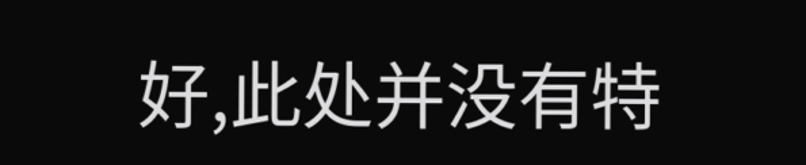好,此处并没有特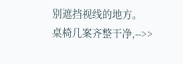别遮挡视线的地方。
桌椅几案齐整干净,-->>